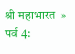श्री महाभारत  »  पर्व 4: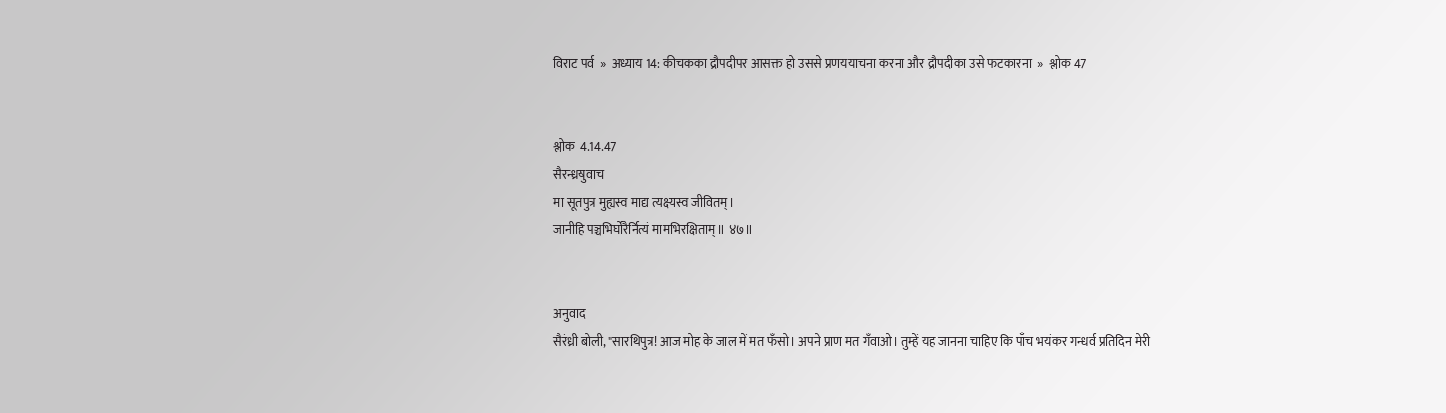विराट पर्व  »  अध्याय 14: कीचकका द्रौपदीपर आसक्त हो उससे प्रणययाचना करना और द्रौपदीका उसे फटकारना  »  श्लोक 47


श्लोक  4.14.47
सैरन्ध्रॺुवाच
मा सूतपुत्र मुह्यस्व माद्य त्यक्ष्यस्व जीवितम्।
जानीहि पञ्चभिर्घोरैर्नित्यं मामभिरक्षिताम्॥ ४७॥


अनुवाद
सैरंध्री बोली, "सारथिपुत्र! आज मोह के जाल में मत फँसो। अपने प्राण मत गँवाओ। तुम्हें यह जानना चाहिए कि पाँच भयंकर गन्धर्व प्रतिदिन मेरी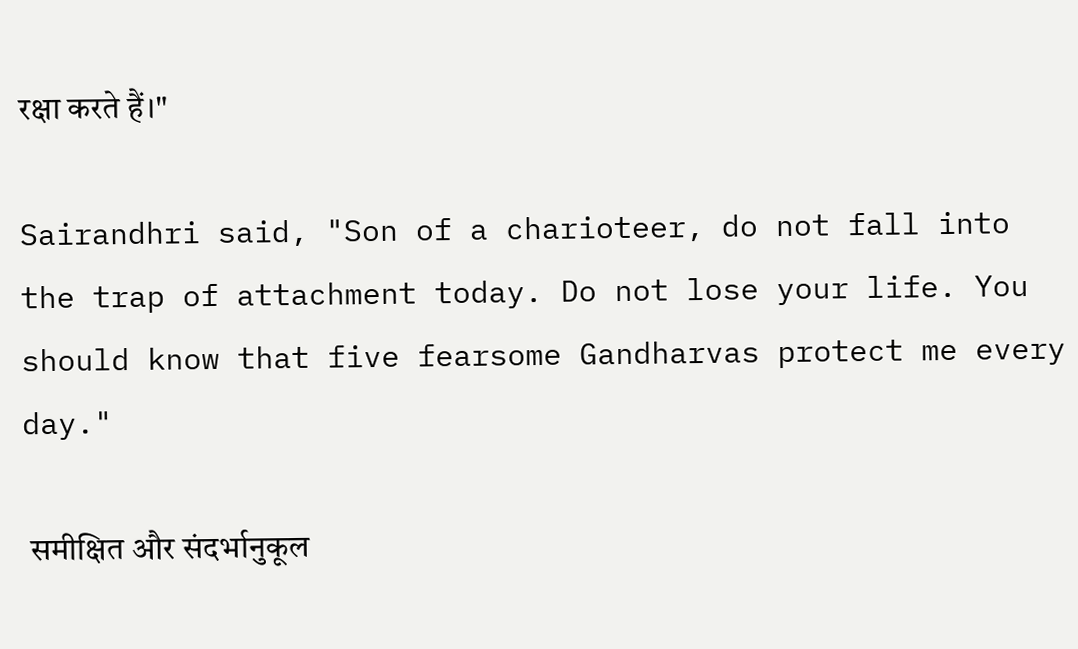रक्षा करते हैं।"

Sairandhri said, "Son of a charioteer, do not fall into the trap of attachment today. Do not lose your life. You should know that five fearsome Gandharvas protect me every day."

 समीक्षित और संदर्भानुकूल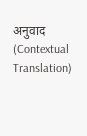अनुवाद (Contextual Translation)